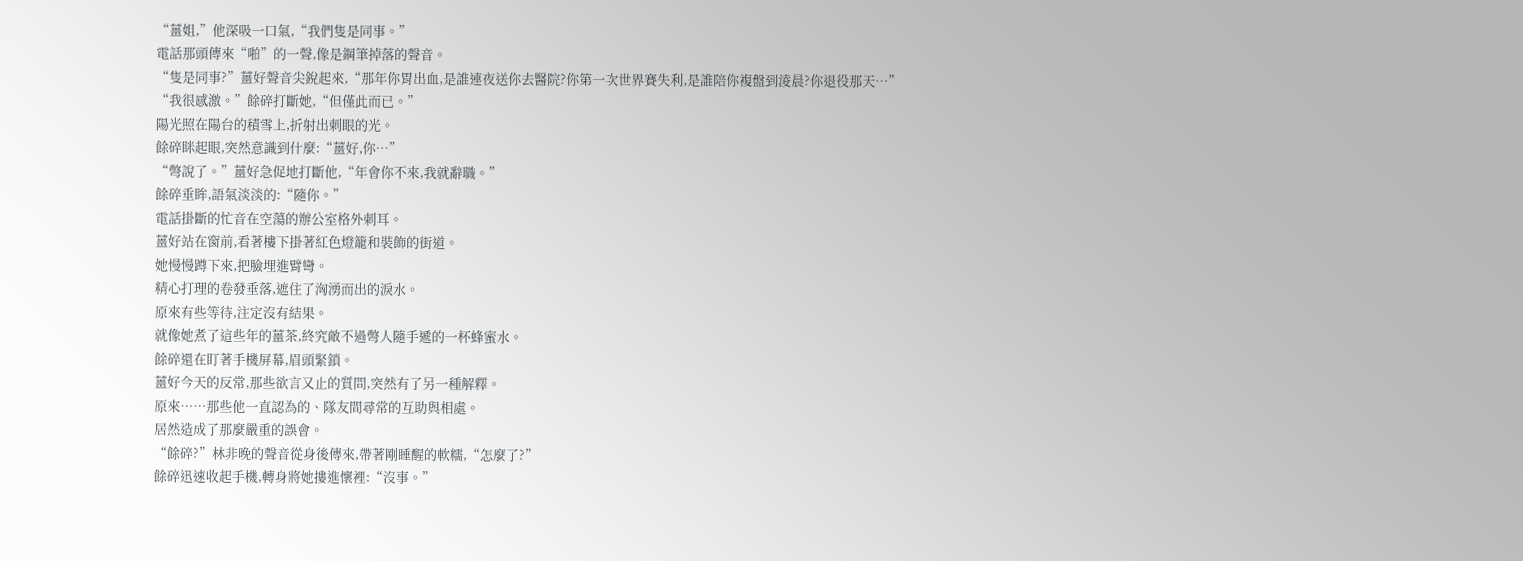“薑姐,”他深吸一口氣,“我們隻是同事。”
電話那頭傳來“啪”的一聲,像是鋼筆掉落的聲音。
“隻是同事?”薑好聲音尖銳起來,“那年你胃出血,是誰連夜送你去醫院?你第一次世界賽失利,是誰陪你複盤到淩晨?你退役那天…”
“我很感激。”餘碎打斷她,“但僅此而已。”
陽光照在陽台的積雪上,折射出刺眼的光。
餘碎眯起眼,突然意識到什麼:“薑好,你…”
“彆說了。”薑好急促地打斷他,“年會你不來,我就辭職。”
餘碎垂眸,語氣淡淡的:“隨你。”
電話掛斷的忙音在空蕩的辦公室格外刺耳。
薑好站在窗前,看著樓下掛著紅色燈籠和裝飾的街道。
她慢慢蹲下來,把臉埋進臂彎。
精心打理的卷發垂落,遮住了洶湧而出的淚水。
原來有些等待,注定沒有結果。
就像她煮了這些年的薑茶,終究敵不過彆人隨手遞的一杯蜂蜜水。
餘碎還在盯著手機屏幕,眉頭緊鎖。
薑好今天的反常,那些欲言又止的質問,突然有了另一種解釋。
原來……那些他一直認為的、隊友間尋常的互助與相處。
居然造成了那麼嚴重的誤會。
“餘碎?”林非晚的聲音從身後傳來,帶著剛睡醒的軟糯,“怎麼了?”
餘碎迅速收起手機,轉身將她摟進懷裡:“沒事。”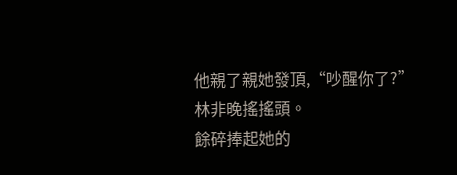他親了親她發頂,“吵醒你了?”
林非晚搖搖頭。
餘碎捧起她的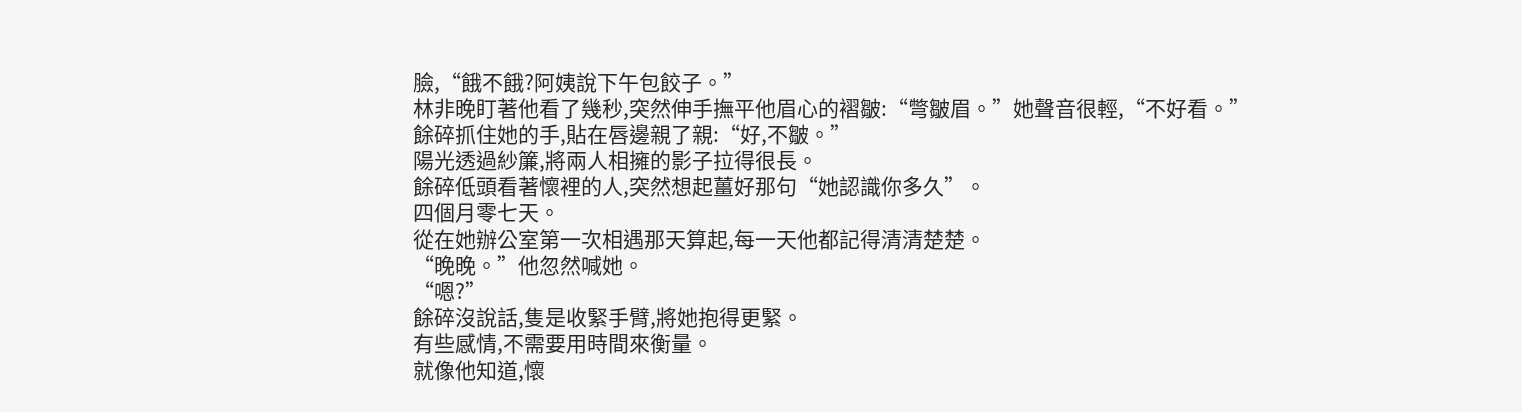臉,“餓不餓?阿姨說下午包餃子。”
林非晚盯著他看了幾秒,突然伸手撫平他眉心的褶皺:“彆皺眉。”她聲音很輕,“不好看。”
餘碎抓住她的手,貼在唇邊親了親:“好,不皺。”
陽光透過紗簾,將兩人相擁的影子拉得很長。
餘碎低頭看著懷裡的人,突然想起薑好那句“她認識你多久”。
四個月零七天。
從在她辦公室第一次相遇那天算起,每一天他都記得清清楚楚。
“晚晚。”他忽然喊她。
“嗯?”
餘碎沒說話,隻是收緊手臂,將她抱得更緊。
有些感情,不需要用時間來衡量。
就像他知道,懷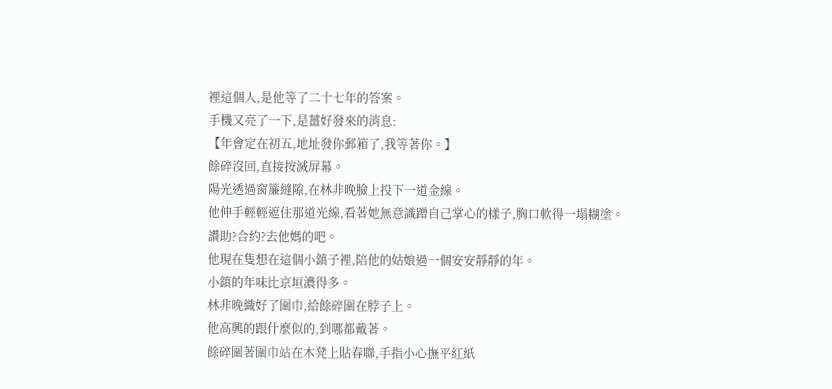裡這個人,是他等了二十七年的答案。
手機又亮了一下,是薑好發來的消息:
【年會定在初五,地址發你郵箱了,我等著你。】
餘碎沒回,直接按滅屏幕。
陽光透過窗簾縫隙,在林非晚臉上投下一道金線。
他伸手輕輕遮住那道光線,看著她無意識蹭自己掌心的樣子,胸口軟得一塌糊塗。
讚助?合約?去他媽的吧。
他現在隻想在這個小鎮子裡,陪他的姑娘過一個安安靜靜的年。
小鎮的年味比京垣濃得多。
林非晚織好了圍巾,給餘碎圍在脖子上。
他高興的跟什麼似的,到哪都戴著。
餘碎圍著圍巾站在木凳上貼春聯,手指小心撫平紅紙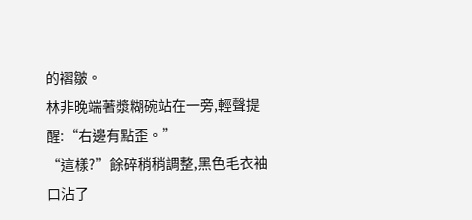的褶皺。
林非晚端著漿糊碗站在一旁,輕聲提醒:“右邊有點歪。”
“這樣?”餘碎稍稍調整,黑色毛衣袖口沾了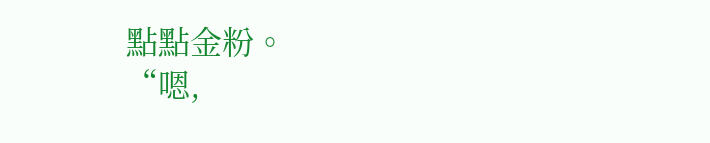點點金粉。
“嗯,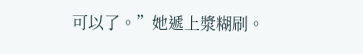可以了。”她遞上漿糊刷。